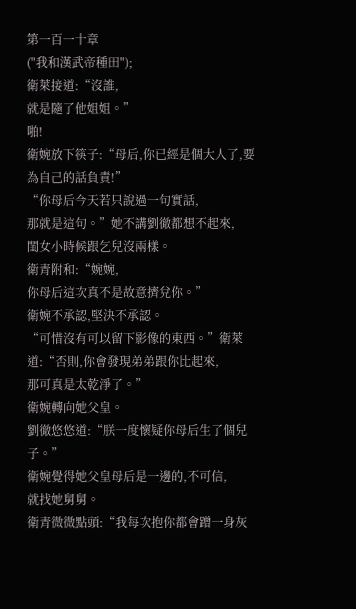第一百一十章
("我和漢武帝種田");
衛萊接道:“沒誰,
就是隨了他姐姐。”
啪!
衛婉放下筷子:“母后,你已經是個大人了,要為自己的話負責!”
“你母后今天若只說過一句實話,
那就是這句。”她不講劉徹都想不起來,
閨女小時候跟乞兒沒兩樣。
衛青附和:“婉婉,
你母后這次真不是故意擠兌你。”
衛婉不承認,堅決不承認。
“可惜沒有可以留下影像的東西。”衛萊道:“否則,你會發現弟弟跟你比起來,
那可真是太乾淨了。”
衛婉轉向她父皇。
劉徹悠悠道:“朕一度懷疑你母后生了個兒子。”
衛婉覺得她父皇母后是一邊的,不可信,
就找她舅舅。
衛青微微點頭:“我每次抱你都會蹭一身灰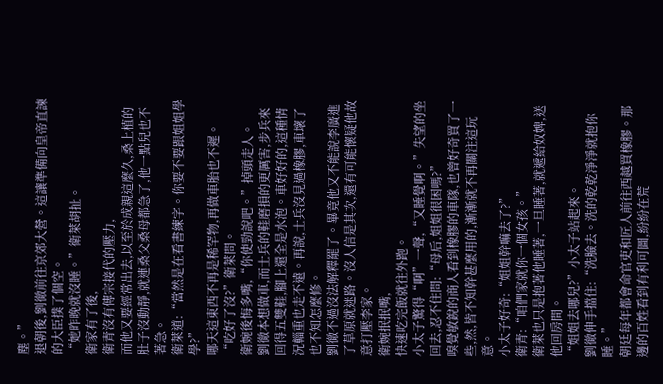塵。”
退朝後,劉徹前往京郊大營。這讓準備向皇帝直諫的大臣撲了個空。
“她昨晚就沒睡。”衛萊胡扯。
衛家有了後,
衛青沒有傳宗接代的壓力,
而他又要經常出去,以至於成親這麼久,桑上植的肚子沒動靜,就連桑父桑母都急了,他一點兒也不著急。
衛萊道:“當然是在看書練字。你要不要跟姐姐學學?”
哪天這東西不再是稀罕物,再做車胎也不遲。
“吃好了沒?”衛萊問。
衛婉後悔多嘴,“你使勁說吧。”掉頭走人。
劉徹本想做車,而士兵的鞋磨損的更厲害,步兵來回得五雙鞋,腳上還全是水泡。車好好的,這種情況輜重也走不遠。再說,士兵沒見過橡膠,車壞了也不知怎麼修。
劉徹不過沒法解釋罷了。畢竟他又不能說李廣進了草原就迷路。沒人信是其次,還有可能懷疑他故意打壓李家。
衛婉抿抿嘴,
快速吃完飯就往外跑。
小太子驚得“啊”一聲,“又睡覺啊。”失望的坐回去,忍不住問:“母后,姐姐很困嗎?”
嗅覺敏銳的商人看到橡膠的車隊,也曾好奇買了一些,然,皆不知幹甚麼用的,漸漸就不再關注這玩意。
小太子好奇:“姐姐幹嘛去了?”
衛青:“咱們家就你一個女孩。”
衛萊也只是抱著他睡著,一旦睡著,就遞給奴婢,送他回房間。
“姐姐去哪兒?”小太子站起來。
劉徹伸手擋住:“洗臉去。洗的乾乾淨淨就抱你睡。”
朝廷每年都會命官吏和匠人前往西越買橡膠。那邊的百姓看到有利可圖,紛紛在荒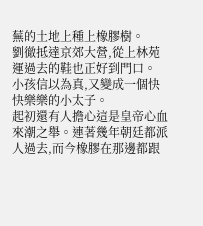蕪的土地上種上橡膠樹。
劉徹抵達京郊大營,從上林苑運過去的鞋也正好到門口。
小孩信以為真,又變成一個快快樂樂的小太子。
起初還有人擔心這是皇帝心血來潮之舉。連著幾年朝廷都派人過去,而今橡膠在那邊都跟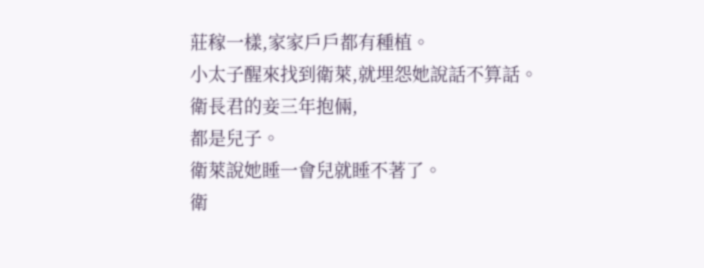莊稼一樣,家家戶戶都有種植。
小太子醒來找到衛萊,就埋怨她說話不算話。
衛長君的妾三年抱倆,
都是兒子。
衛萊說她睡一會兒就睡不著了。
衛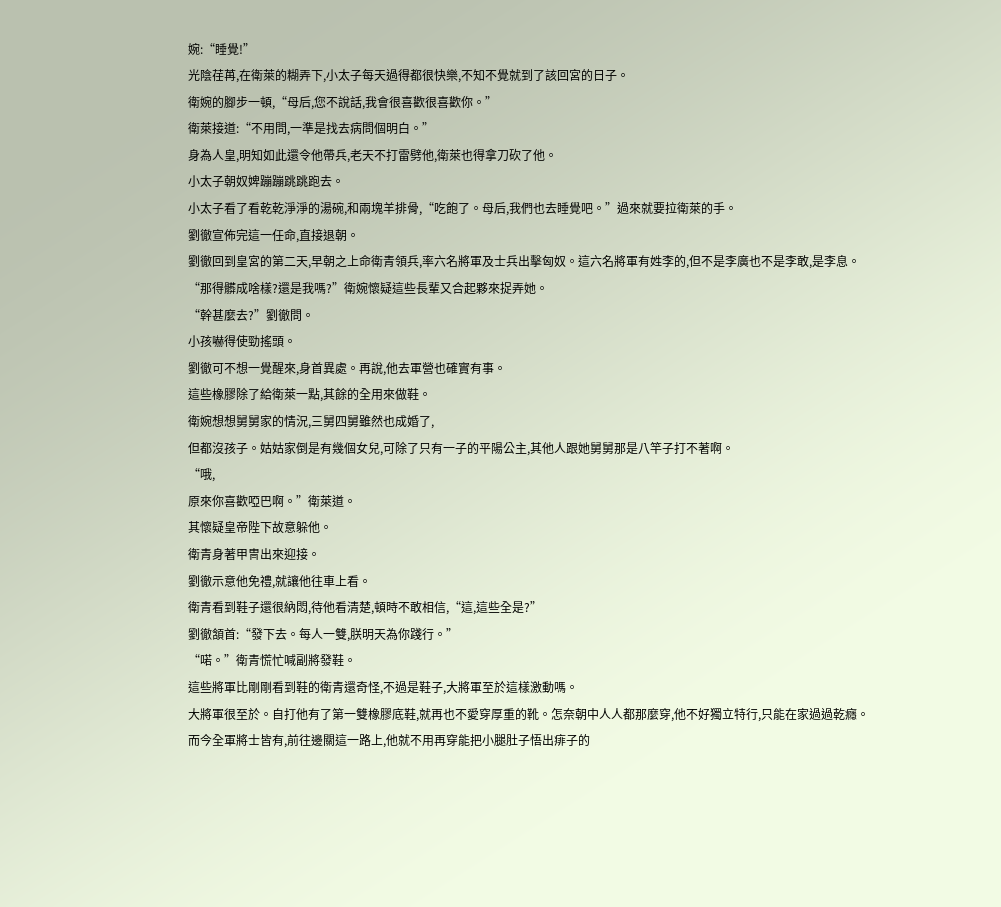婉:“睡覺!”
光陰荏苒,在衛萊的糊弄下,小太子每天過得都很快樂,不知不覺就到了該回宮的日子。
衛婉的腳步一頓,“母后,您不說話,我會很喜歡很喜歡你。”
衛萊接道:“不用問,一準是找去病問個明白。”
身為人皇,明知如此還令他帶兵,老天不打雷劈他,衛萊也得拿刀砍了他。
小太子朝奴婢蹦蹦跳跳跑去。
小太子看了看乾乾淨淨的湯碗,和兩塊羊排骨,“吃飽了。母后,我們也去睡覺吧。”過來就要拉衛萊的手。
劉徹宣佈完這一任命,直接退朝。
劉徹回到皇宮的第二天,早朝之上命衛青領兵,率六名將軍及士兵出擊匈奴。這六名將軍有姓李的,但不是李廣也不是李敢,是李息。
“那得髒成啥樣?還是我嗎?”衛婉懷疑這些長輩又合起夥來捉弄她。
“幹甚麼去?”劉徹問。
小孩嚇得使勁搖頭。
劉徹可不想一覺醒來,身首異處。再說,他去軍營也確實有事。
這些橡膠除了給衛萊一點,其餘的全用來做鞋。
衛婉想想舅舅家的情況,三舅四舅雖然也成婚了,
但都沒孩子。姑姑家倒是有幾個女兒,可除了只有一子的平陽公主,其他人跟她舅舅那是八竿子打不著啊。
“哦,
原來你喜歡啞巴啊。”衛萊道。
其懷疑皇帝陛下故意躲他。
衛青身著甲冑出來迎接。
劉徹示意他免禮,就讓他往車上看。
衛青看到鞋子還很納悶,待他看清楚,頓時不敢相信,“這,這些全是?”
劉徹頷首:“發下去。每人一雙,朕明天為你踐行。”
“喏。”衛青慌忙喊副將發鞋。
這些將軍比剛剛看到鞋的衛青還奇怪,不過是鞋子,大將軍至於這樣激動嗎。
大將軍很至於。自打他有了第一雙橡膠底鞋,就再也不愛穿厚重的靴。怎奈朝中人人都那麼穿,他不好獨立特行,只能在家過過乾癮。
而今全軍將士皆有,前往邊關這一路上,他就不用再穿能把小腿肚子悟出痱子的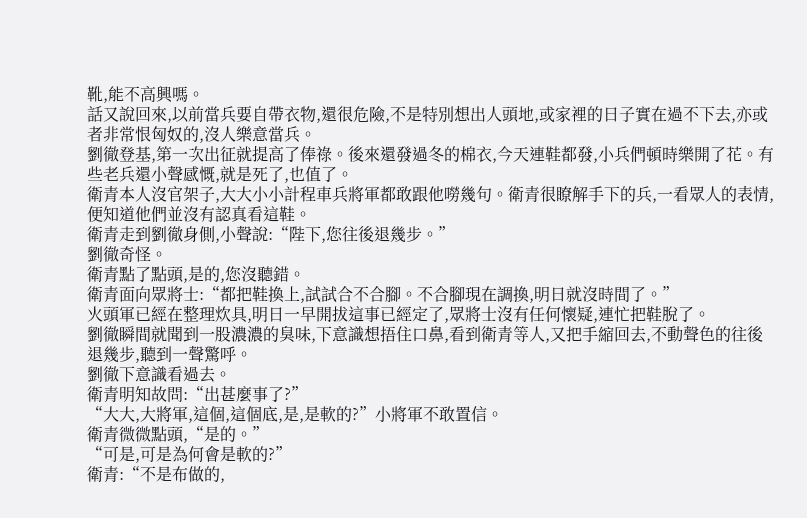靴,能不高興嗎。
話又說回來,以前當兵要自帶衣物,還很危險,不是特別想出人頭地,或家裡的日子實在過不下去,亦或者非常恨匈奴的,沒人樂意當兵。
劉徹登基,第一次出征就提高了俸祿。後來還發過冬的棉衣,今天連鞋都發,小兵們頓時樂開了花。有些老兵還小聲感慨,就是死了,也值了。
衛青本人沒官架子,大大小小計程車兵將軍都敢跟他嘮幾句。衛青很瞭解手下的兵,一看眾人的表情,便知道他們並沒有認真看這鞋。
衛青走到劉徹身側,小聲說:“陛下,您往後退幾步。”
劉徹奇怪。
衛青點了點頭,是的,您沒聽錯。
衛青面向眾將士:“都把鞋換上,試試合不合腳。不合腳現在調換,明日就沒時間了。”
火頭軍已經在整理炊具,明日一早開拔這事已經定了,眾將士沒有任何懷疑,連忙把鞋脫了。
劉徹瞬間就聞到一股濃濃的臭味,下意識想捂住口鼻,看到衛青等人,又把手縮回去,不動聲色的往後退幾步,聽到一聲驚呼。
劉徹下意識看過去。
衛青明知故問:“出甚麼事了?”
“大大,大將軍,這個,這個底,是,是軟的?”小將軍不敢置信。
衛青微微點頭,“是的。”
“可是,可是為何會是軟的?”
衛青:“不是布做的,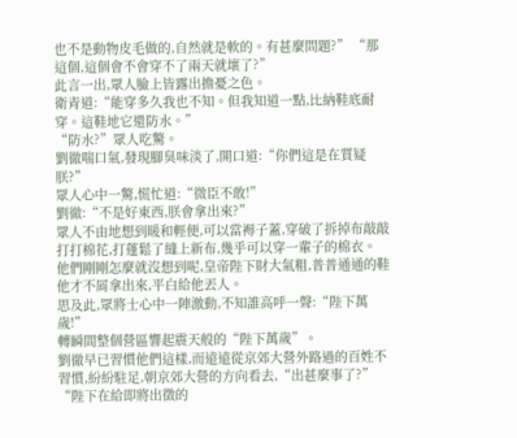也不是動物皮毛做的,自然就是軟的。有甚麼問題?” “那這個,這個會不會穿不了兩天就壞了?”
此言一出,眾人臉上皆露出擔憂之色。
衛青道:“能穿多久我也不知。但我知道一點,比納鞋底耐穿。這鞋地它還防水。”
“防水?”眾人吃驚。
劉徹喘口氣,發現腳臭味淡了,開口道:“你們這是在質疑朕?”
眾人心中一驚,慌忙道:“微臣不敢!”
劉徹:“不是好東西,朕會拿出來?”
眾人不由地想到暖和輕便,可以當褥子蓋,穿破了拆掉布敲敲打打棉花,打蓬鬆了縫上新布,幾乎可以穿一輩子的棉衣。
他們剛剛怎麼就沒想到呢,皇帝陛下財大氣粗,普普通通的鞋他才不屑拿出來,平白給他丟人。
思及此,眾將士心中一陣激動,不知誰高呼一聲:“陛下萬歲!”
轉瞬間整個營區響起震天般的“陛下萬歲”。
劉徹早已習慣他們這樣,而遠遠從京郊大營外路過的百姓不習慣,紛紛駐足,朝京郊大營的方向看去,“出甚麼事了?”
“陛下在給即將出徵的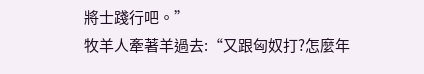將士踐行吧。”
牧羊人牽著羊過去:“又跟匈奴打?怎麼年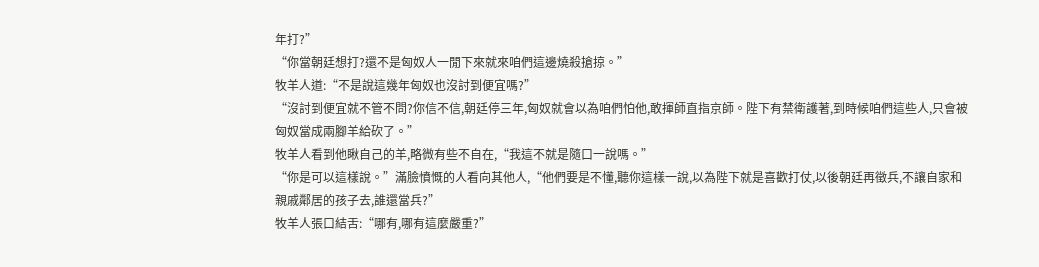年打?”
“你當朝廷想打?還不是匈奴人一閒下來就來咱們這邊燒殺搶掠。”
牧羊人道:“不是說這幾年匈奴也沒討到便宜嗎?”
“沒討到便宜就不管不問?你信不信,朝廷停三年,匈奴就會以為咱們怕他,敢揮師直指京師。陛下有禁衛護著,到時候咱們這些人,只會被匈奴當成兩腳羊給砍了。”
牧羊人看到他瞅自己的羊,略微有些不自在,“我這不就是隨口一說嗎。”
“你是可以這樣說。”滿臉憤慨的人看向其他人,“他們要是不懂,聽你這樣一說,以為陛下就是喜歡打仗,以後朝廷再徵兵,不讓自家和親戚鄰居的孩子去,誰還當兵?”
牧羊人張口結舌:“哪有,哪有這麼嚴重?”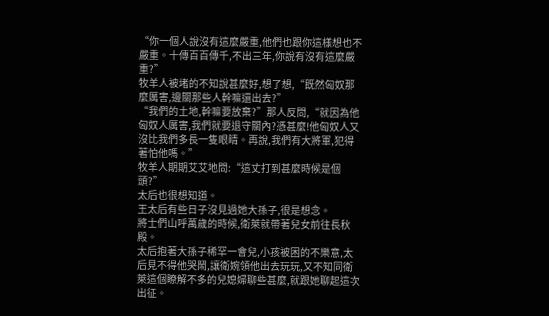“你一個人說沒有這麼嚴重,他們也跟你這樣想也不嚴重。十傳百百傳千,不出三年,你說有沒有這麼嚴重?”
牧羊人被堵的不知說甚麼好,想了想,“既然匈奴那麼厲害,邊關那些人幹嘛還出去?”
“我們的土地,幹嘛要放棄?”那人反問,“就因為他匈奴人厲害,我們就要退守關內?憑甚麼!他匈奴人又沒比我們多長一隻眼睛。再說,我們有大將軍,犯得著怕他嗎。”
牧羊人期期艾艾地問:“這丈打到甚麼時候是個頭?”
太后也很想知道。
王太后有些日子沒見過她大孫子,很是想念。
將士們山呼萬歲的時候,衛萊就帶著兒女前往長秋殿。
太后抱著大孫子稀罕一會兒,小孩被困的不樂意,太后見不得他哭鬧,讓衛婉領他出去玩玩,又不知同衛萊這個瞭解不多的兒媳婦聊些甚麼,就跟她聊起這次出征。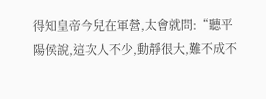得知皇帝今兒在軍營,太會就問:“聽平陽侯說,這次人不少,動靜很大,難不成不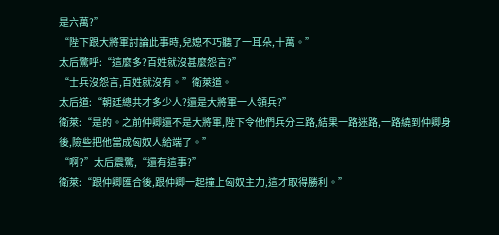是六萬?”
“陛下跟大將軍討論此事時,兒媳不巧聽了一耳朵,十萬。”
太后驚呼:“這麼多?百姓就沒甚麼怨言?”
“士兵沒怨言,百姓就沒有。”衛萊道。
太后道:“朝廷總共才多少人?還是大將軍一人領兵?”
衛萊:“是的。之前仲卿還不是大將軍,陛下令他們兵分三路,結果一路迷路,一路繞到仲卿身後,險些把他當成匈奴人給端了。”
“啊?”太后震驚,“還有這事?”
衛萊:“跟仲卿匯合後,跟仲卿一起撞上匈奴主力,這才取得勝利。”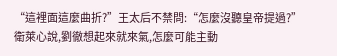“這裡面這麼曲折?”王太后不禁問:“怎麼沒聽皇帝提過?”
衛萊心說,劉徹想起來就來氣,怎麼可能主動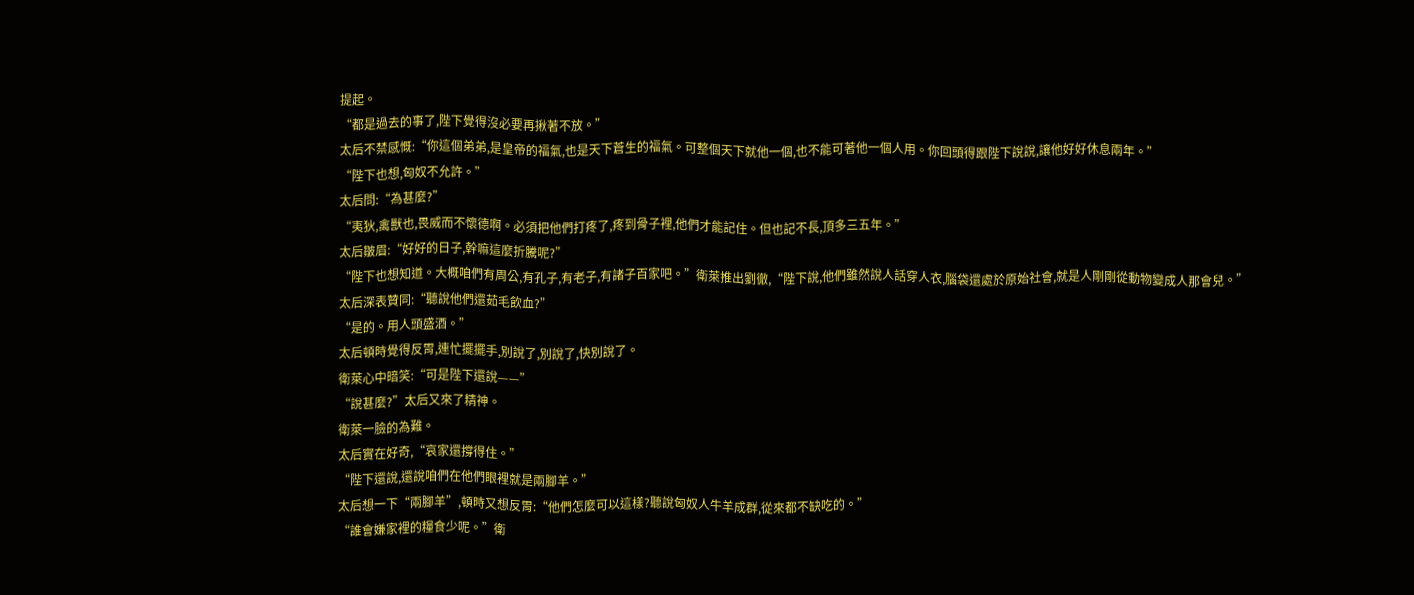提起。
“都是過去的事了,陛下覺得沒必要再揪著不放。”
太后不禁感慨:“你這個弟弟,是皇帝的福氣,也是天下蒼生的福氣。可整個天下就他一個,也不能可著他一個人用。你回頭得跟陛下說說,讓他好好休息兩年。”
“陛下也想,匈奴不允許。”
太后問:“為甚麼?”
“夷狄,禽獸也,畏威而不懷德啊。必須把他們打疼了,疼到骨子裡,他們才能記住。但也記不長,頂多三五年。”
太后皺眉:“好好的日子,幹嘛這麼折騰呢?”
“陛下也想知道。大概咱們有周公,有孔子,有老子,有諸子百家吧。”衛萊推出劉徹,“陛下說,他們雖然說人話穿人衣,腦袋還處於原始社會,就是人剛剛從動物變成人那會兒。”
太后深表贊同:“聽說他們還茹毛飲血?”
“是的。用人頭盛酒。”
太后頓時覺得反胃,連忙擺擺手,別說了,別說了,快別說了。
衛萊心中暗笑:“可是陛下還說——”
“說甚麼?”太后又來了精神。
衛萊一臉的為難。
太后實在好奇,“哀家還撐得住。”
“陛下還說,還說咱們在他們眼裡就是兩腳羊。”
太后想一下“兩腳羊”,頓時又想反胃:“他們怎麼可以這樣?聽說匈奴人牛羊成群,從來都不缺吃的。”
“誰會嫌家裡的糧食少呢。”衛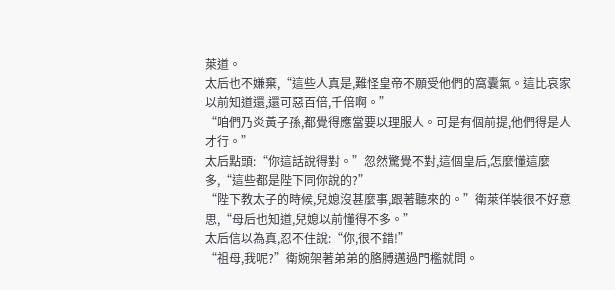萊道。
太后也不嫌棄,“這些人真是,難怪皇帝不願受他們的窩囊氣。這比哀家以前知道還,還可惡百倍,千倍啊。”
“咱們乃炎黃子孫,都覺得應當要以理服人。可是有個前提,他們得是人才行。”
太后點頭:“你這話說得對。”忽然驚覺不對,這個皇后,怎麼懂這麼多,“這些都是陛下同你說的?”
“陛下教太子的時候,兒媳沒甚麼事,跟著聽來的。”衛萊佯裝很不好意思,“母后也知道,兒媳以前懂得不多。”
太后信以為真,忍不住說:“你,很不錯!”
“祖母,我呢?”衛婉架著弟弟的胳膊邁過門檻就問。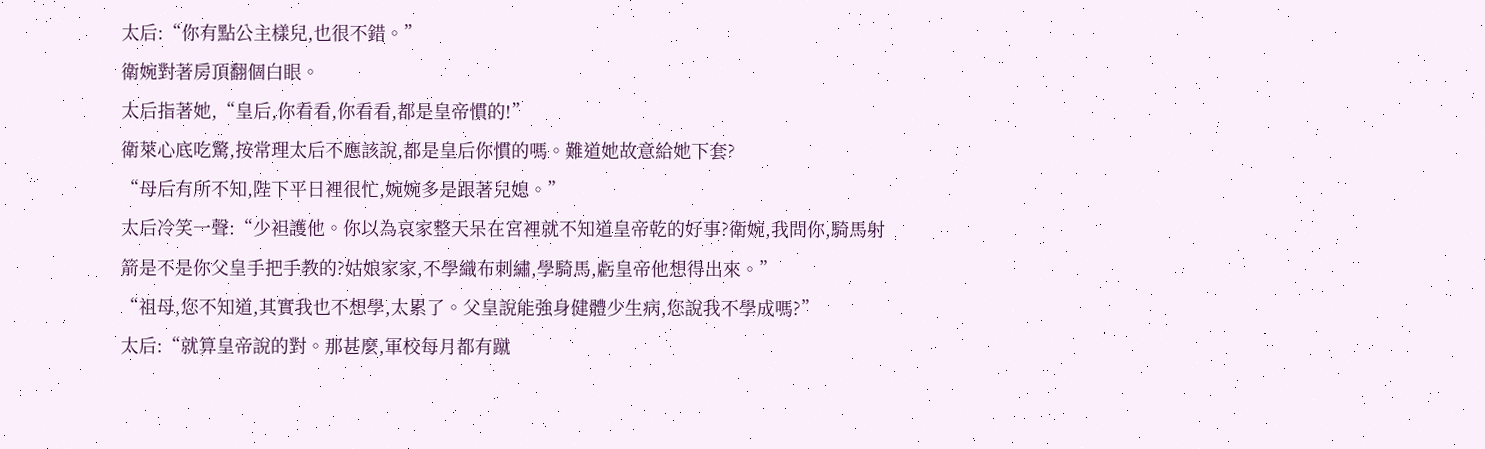太后:“你有點公主樣兒,也很不錯。”
衛婉對著房頂翻個白眼。
太后指著她,“皇后,你看看,你看看,都是皇帝慣的!”
衛萊心底吃驚,按常理太后不應該說,都是皇后你慣的嗎。難道她故意給她下套?
“母后有所不知,陛下平日裡很忙,婉婉多是跟著兒媳。”
太后冷笑一聲:“少袒護他。你以為哀家整天呆在宮裡就不知道皇帝乾的好事?衛婉,我問你,騎馬射箭是不是你父皇手把手教的?姑娘家家,不學織布刺繡,學騎馬,虧皇帝他想得出來。”
“祖母,您不知道,其實我也不想學,太累了。父皇說能強身健體少生病,您說我不學成嗎?”
太后:“就算皇帝說的對。那甚麼,軍校每月都有蹴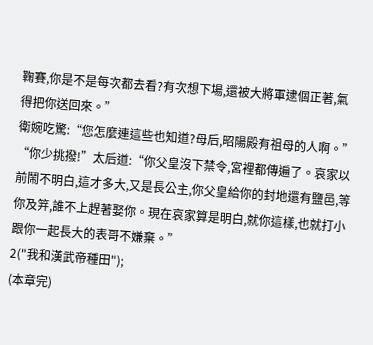鞠賽,你是不是每次都去看?有次想下場,還被大將軍逮個正著,氣得把你送回來。”
衛婉吃驚:“您怎麼連這些也知道?母后,昭陽殿有祖母的人啊。”
“你少挑撥!”太后道:“你父皇沒下禁令,宮裡都傳遍了。哀家以前鬧不明白,這才多大,又是長公主,你父皇給你的封地還有鹽邑,等你及笄,誰不上趕著娶你。現在哀家算是明白,就你這樣,也就打小跟你一起長大的表哥不嫌棄。”
2("我和漢武帝種田");
(本章完)